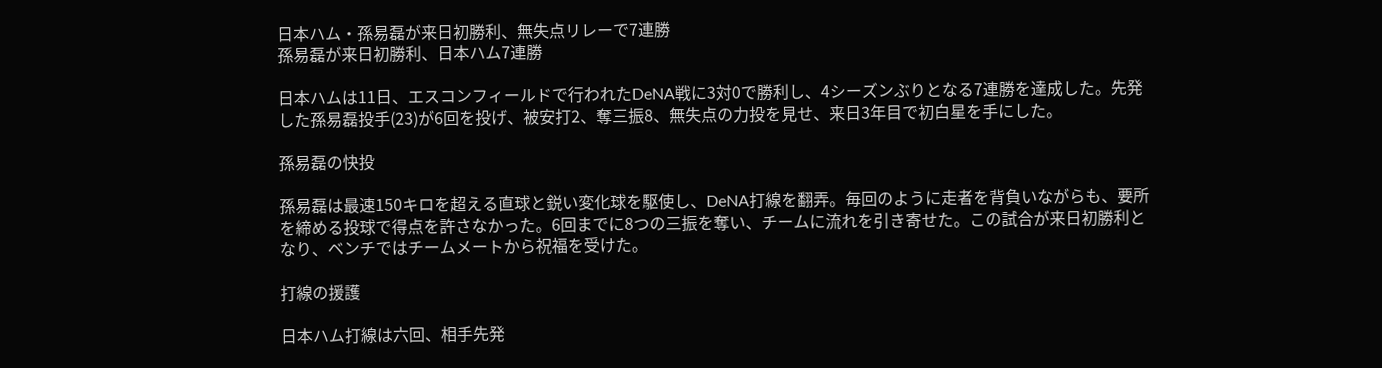日本ハム・孫易磊が来日初勝利、無失点リレーで7連勝
孫易磊が来日初勝利、日本ハム7連勝

日本ハムは11日、エスコンフィールドで行われたDeNA戦に3対0で勝利し、4シーズンぶりとなる7連勝を達成した。先発した孫易磊投手(23)が6回を投げ、被安打2、奪三振8、無失点の力投を見せ、来日3年目で初白星を手にした。

孫易磊の快投

孫易磊は最速150キロを超える直球と鋭い変化球を駆使し、DeNA打線を翻弄。毎回のように走者を背負いながらも、要所を締める投球で得点を許さなかった。6回までに8つの三振を奪い、チームに流れを引き寄せた。この試合が来日初勝利となり、ベンチではチームメートから祝福を受けた。

打線の援護

日本ハム打線は六回、相手先発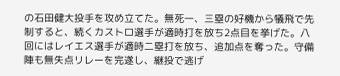の石田健大投手を攻め立てた。無死一、三塁の好機から犠飛で先制すると、続くカストロ選手が適時打を放ち2点目を挙げた。八回にはレイエス選手が適時二塁打を放ち、追加点を奪った。守備陣も無失点リレーを完遂し、継投で逃げ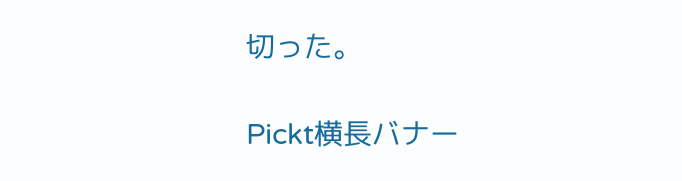切った。

Pickt横長バナー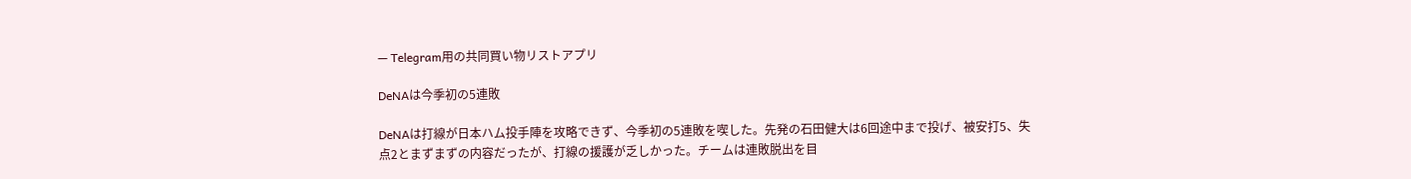— Telegram用の共同買い物リストアプリ

DeNAは今季初の5連敗

DeNAは打線が日本ハム投手陣を攻略できず、今季初の5連敗を喫した。先発の石田健大は6回途中まで投げ、被安打5、失点2とまずまずの内容だったが、打線の援護が乏しかった。チームは連敗脱出を目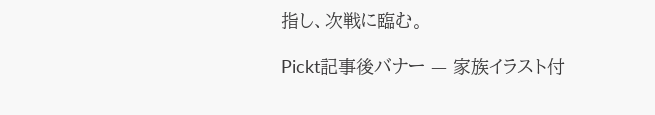指し、次戦に臨む。

Pickt記事後バナー — 家族イラスト付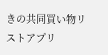きの共同買い物リストアプリ